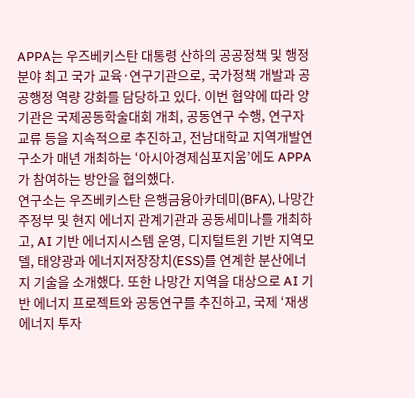APPA는 우즈베키스탄 대통령 산하의 공공정책 및 행정 분야 최고 국가 교육·연구기관으로, 국가정책 개발과 공공행정 역량 강화를 담당하고 있다. 이번 협약에 따라 양 기관은 국제공동학술대회 개최, 공동연구 수행, 연구자 교류 등을 지속적으로 추진하고, 전남대학교 지역개발연구소가 매년 개최하는 ‘아시아경제심포지움’에도 APPA가 참여하는 방안을 협의했다.
연구소는 우즈베키스탄 은행금융아카데미(BFA), 나망간 주정부 및 현지 에너지 관계기관과 공동세미나를 개최하고, AI 기반 에너지시스템 운영, 디지털트윈 기반 지역모델, 태양광과 에너지저장장치(ESS)를 연계한 분산에너지 기술을 소개했다. 또한 나망간 지역을 대상으로 AI 기반 에너지 프로젝트와 공동연구를 추진하고, 국제 ‘재생에너지 투자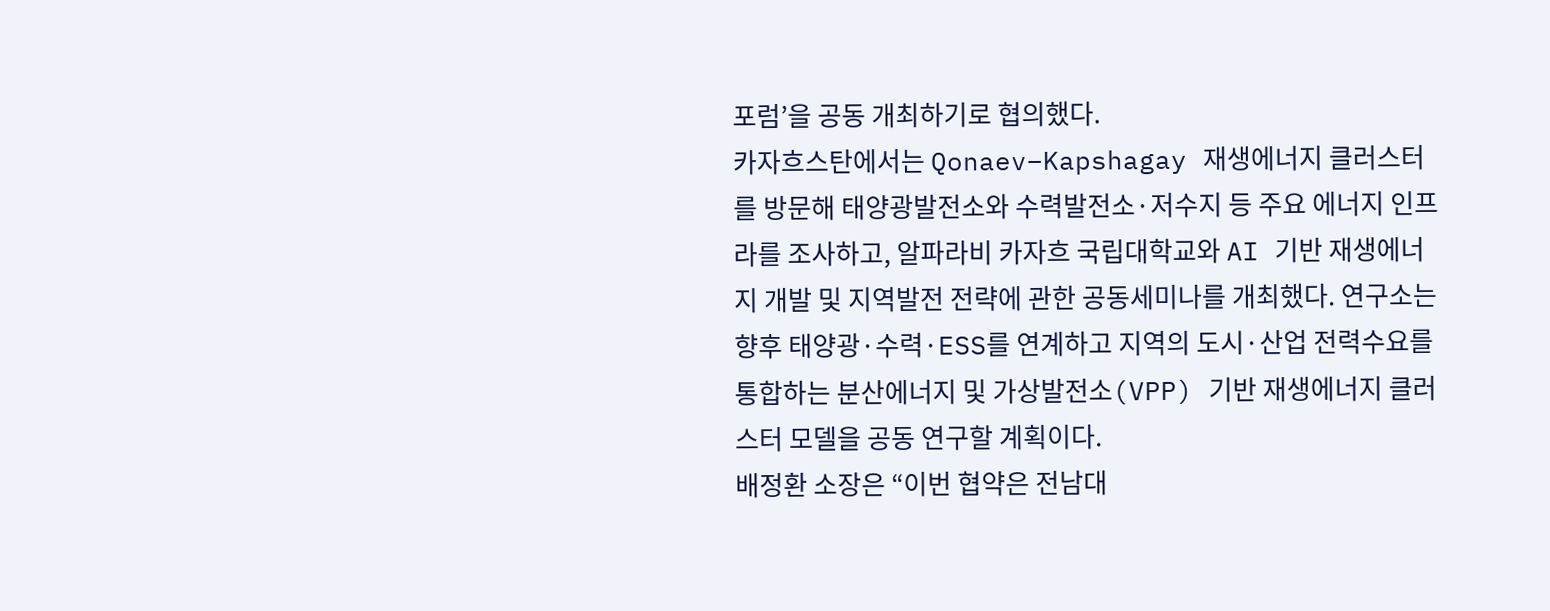포럼’을 공동 개최하기로 협의했다.
카자흐스탄에서는 Qonaev–Kapshagay 재생에너지 클러스터를 방문해 태양광발전소와 수력발전소·저수지 등 주요 에너지 인프라를 조사하고, 알파라비 카자흐 국립대학교와 AI 기반 재생에너지 개발 및 지역발전 전략에 관한 공동세미나를 개최했다. 연구소는 향후 태양광·수력·ESS를 연계하고 지역의 도시·산업 전력수요를 통합하는 분산에너지 및 가상발전소(VPP) 기반 재생에너지 클러스터 모델을 공동 연구할 계획이다.
배정환 소장은 “이번 협약은 전남대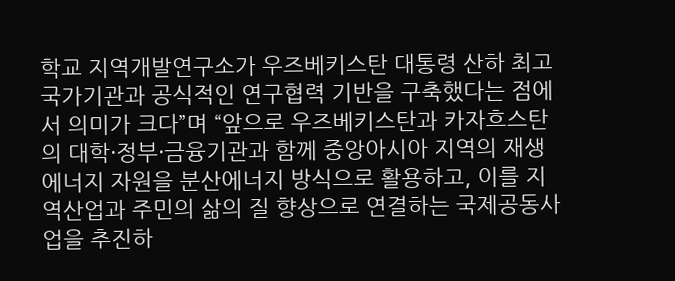학교 지역개발연구소가 우즈베키스탄 대통령 산하 최고 국가기관과 공식적인 연구협력 기반을 구축했다는 점에서 의미가 크다”며 “앞으로 우즈베키스탄과 카자흐스탄의 대학·정부·금융기관과 함께 중앙아시아 지역의 재생에너지 자원을 분산에너지 방식으로 활용하고, 이를 지역산업과 주민의 삶의 질 향상으로 연결하는 국제공동사업을 추진하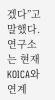겠다”고 말했다.
연구소는 현재 KOICA와 연계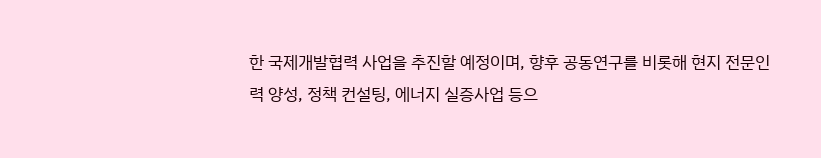한 국제개발협력 사업을 추진할 예정이며, 향후 공동연구를 비롯해 현지 전문인력 양성, 정책 컨설팅, 에너지 실증사업 등으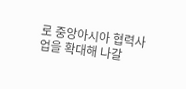로 중앙아시아 협력사업을 확대해 나갈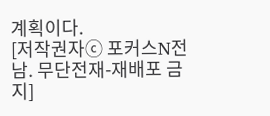계획이다.
[저작권자ⓒ 포커스N전남. 무단전재-재배포 금지]